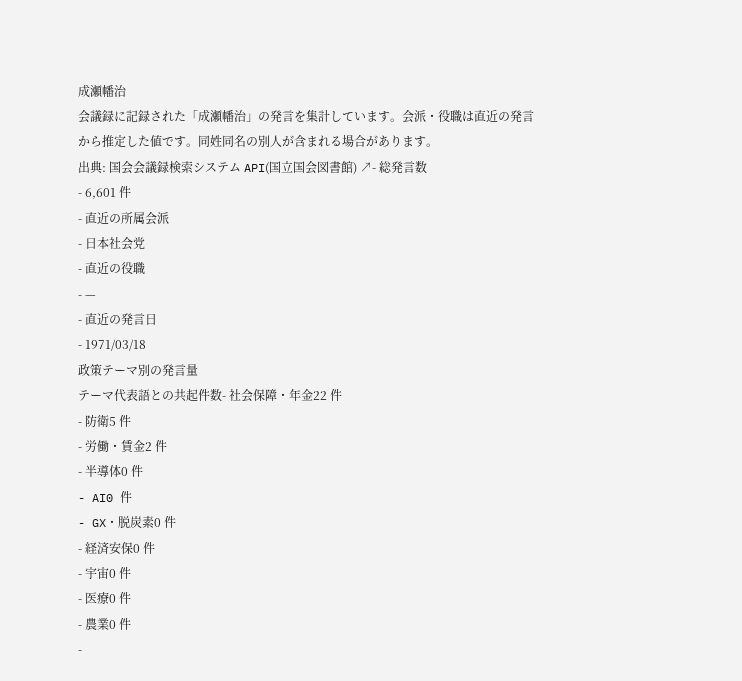成瀬幡治
会議録に記録された「成瀬幡治」の発言を集計しています。会派・役職は直近の発言から推定した値です。同姓同名の別人が含まれる場合があります。
出典: 国会会議録検索システム API(国立国会図書館) ↗- 総発言数
- 6,601 件
- 直近の所属会派
- 日本社会党
- 直近の役職
- —
- 直近の発言日
- 1971/03/18
政策テーマ別の発言量
テーマ代表語との共起件数- 社会保障・年金22 件
- 防衛5 件
- 労働・賃金2 件
- 半導体0 件
- AI0 件
- GX・脱炭素0 件
- 経済安保0 件
- 宇宙0 件
- 医療0 件
- 農業0 件
-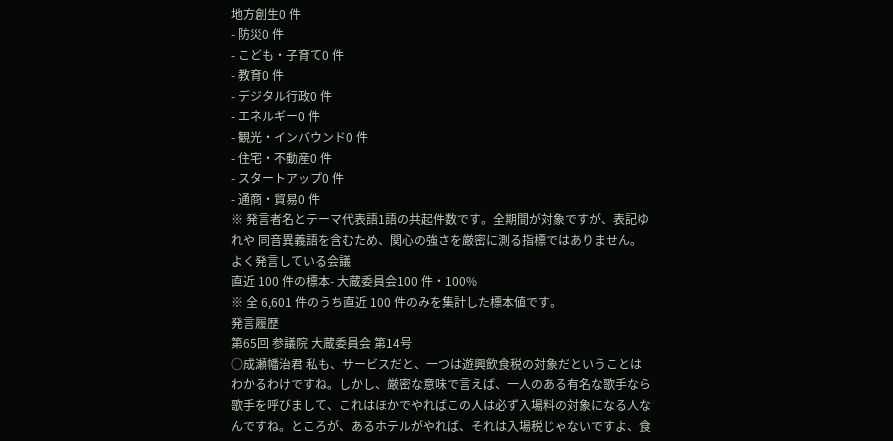地方創生0 件
- 防災0 件
- こども・子育て0 件
- 教育0 件
- デジタル行政0 件
- エネルギー0 件
- 観光・インバウンド0 件
- 住宅・不動産0 件
- スタートアップ0 件
- 通商・貿易0 件
※ 発言者名とテーマ代表語1語の共起件数です。全期間が対象ですが、表記ゆれや 同音異義語を含むため、関心の強さを厳密に測る指標ではありません。
よく発言している会議
直近 100 件の標本- 大蔵委員会100 件・100%
※ 全 6,601 件のうち直近 100 件のみを集計した標本値です。
発言履歴
第65回 参議院 大蔵委員会 第14号
○成瀬幡治君 私も、サービスだと、一つは遊興飲食税の対象だということはわかるわけですね。しかし、厳密な意味で言えば、一人のある有名な歌手なら歌手を呼びまして、これはほかでやればこの人は必ず入場料の対象になる人なんですね。ところが、あるホテルがやれば、それは入場税じゃないですよ、食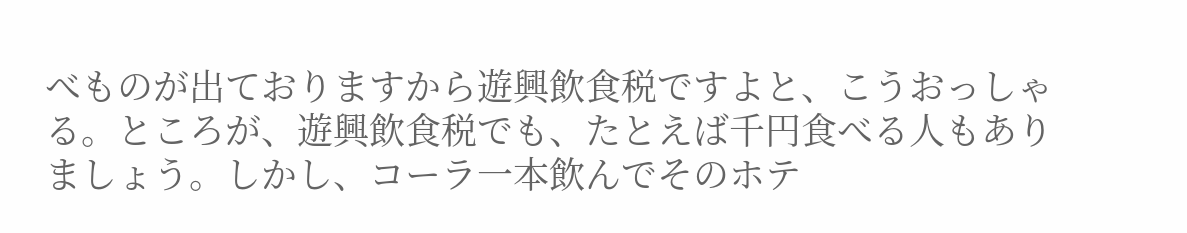べものが出ておりますから遊興飲食税ですよと、こうおっしゃる。ところが、遊興飲食税でも、たとえば千円食べる人もありましょう。しかし、コーラ一本飲んでそのホテ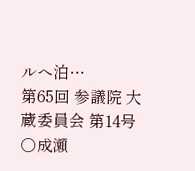ルへ泊…
第65回 参議院 大蔵委員会 第14号
○成瀬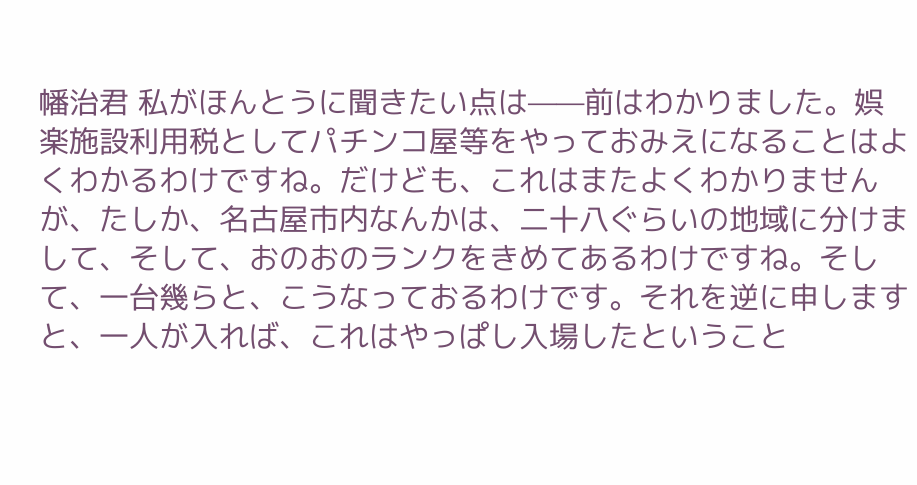幡治君 私がほんとうに聞きたい点は——前はわかりました。娯楽施設利用税としてパチンコ屋等をやっておみえになることはよくわかるわけですね。だけども、これはまたよくわかりませんが、たしか、名古屋市内なんかは、二十八ぐらいの地域に分けまして、そして、おのおのランクをきめてあるわけですね。そして、一台幾らと、こうなっておるわけです。それを逆に申しますと、一人が入れば、これはやっぱし入場したということ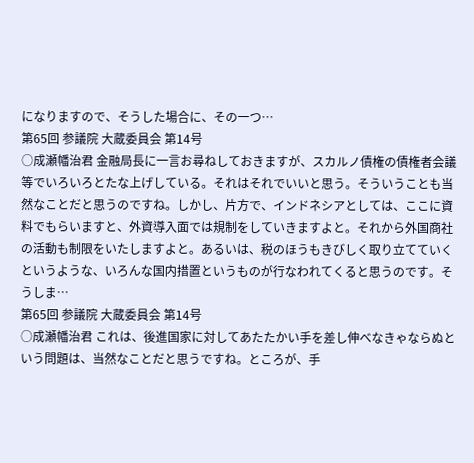になりますので、そうした場合に、その一つ…
第65回 参議院 大蔵委員会 第14号
○成瀬幡治君 金融局長に一言お尋ねしておきますが、スカルノ債権の債権者会議等でいろいろとたな上げしている。それはそれでいいと思う。そういうことも当然なことだと思うのですね。しかし、片方で、インドネシアとしては、ここに資料でもらいますと、外資導入面では規制をしていきますよと。それから外国商社の活動も制限をいたしますよと。あるいは、税のほうもきびしく取り立てていくというような、いろんな国内措置というものが行なわれてくると思うのです。そうしま…
第65回 参議院 大蔵委員会 第14号
○成瀬幡治君 これは、後進国家に対してあたたかい手を差し伸べなきゃならぬという問題は、当然なことだと思うですね。ところが、手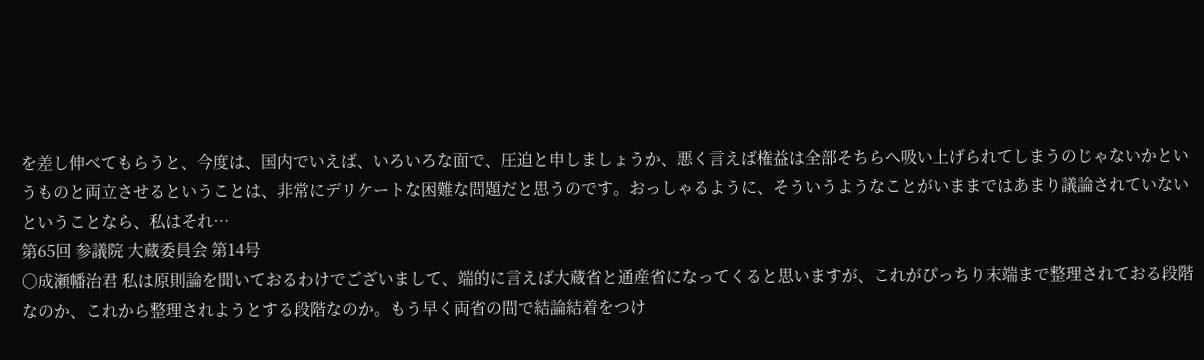を差し伸べてもらうと、今度は、国内でいえば、いろいろな面で、圧迫と申しましょうか、悪く言えば権益は全部そちらへ吸い上げられてしまうのじゃないかというものと両立させるということは、非常にデリケートな困難な問題だと思うのです。おっしゃるように、そういうようなことがいままではあまり議論されていないということなら、私はそれ…
第65回 参議院 大蔵委員会 第14号
○成瀬幡治君 私は原則論を聞いておるわけでございまして、端的に言えば大蔵省と通産省になってくると思いますが、これがぴっちり末端まで整理されておる段階なのか、これから整理されようとする段階なのか。もう早く両省の間で結論結着をつけ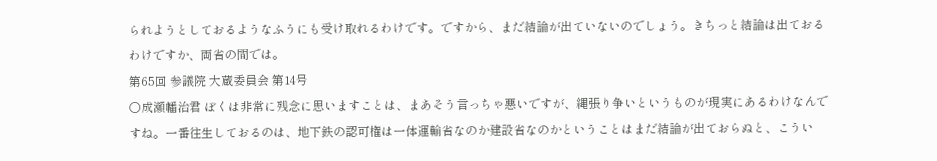られようとしておるようなふうにも受け取れるわけです。ですから、まだ結論が出ていないのでしょう。きちっと結論は出ておるわけですか、両省の間では。
第65回 参議院 大蔵委員会 第14号
○成瀬幡治君 ぼくは非常に残念に思いますことは、まあそう言っちゃ悪いですが、縄張り争いというものが現実にあるわけなんですね。一番往生しておるのは、地下鉄の認可権は一体運輸省なのか建設省なのかということはまだ結論が出ておらぬと、こうい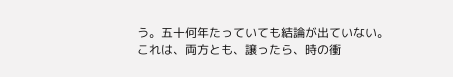う。五十何年たっていても結論が出ていない。これは、両方とも、譲ったら、時の衝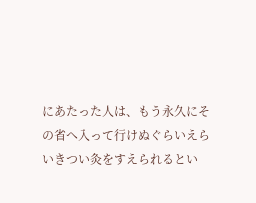にあたった人は、もう永久にその省へ入って行けぬぐらいえらいきつい灸をすえられるとい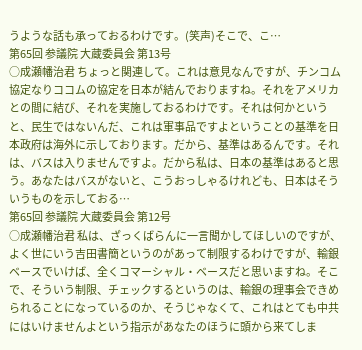うような話も承っておるわけです。(笑声)そこで、こ…
第65回 参議院 大蔵委員会 第13号
○成瀬幡治君 ちょっと関連して。これは意見なんですが、チンコム協定なりココムの協定を日本が結んでおりますね。それをアメリカとの間に結び、それを実施しておるわけです。それは何かというと、民生ではないんだ、これは軍事品ですよということの基準を日本政府は海外に示しております。だから、基準はあるんです。それは、バスは入りませんですよ。だから私は、日本の基準はあると思う。あなたはバスがないと、こうおっしゃるけれども、日本はそういうものを示しておる…
第65回 参議院 大蔵委員会 第12号
○成瀬幡治君 私は、ざっくばらんに一言聞かしてほしいのですが、よく世にいう吉田書簡というのがあって制限するわけですが、輸銀ベースでいけば、全くコマーシャル・ベースだと思いますね。そこで、そういう制限、チェックするというのは、輸銀の理事会できめられることになっているのか、そうじゃなくて、これはとても中共にはいけませんよという指示があなたのほうに頭から来てしま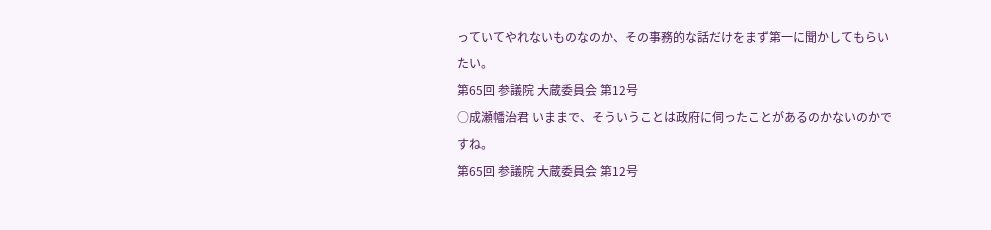っていてやれないものなのか、その事務的な話だけをまず第一に聞かしてもらいたい。
第65回 参議院 大蔵委員会 第12号
○成瀬幡治君 いままで、そういうことは政府に伺ったことがあるのかないのかですね。
第65回 参議院 大蔵委員会 第12号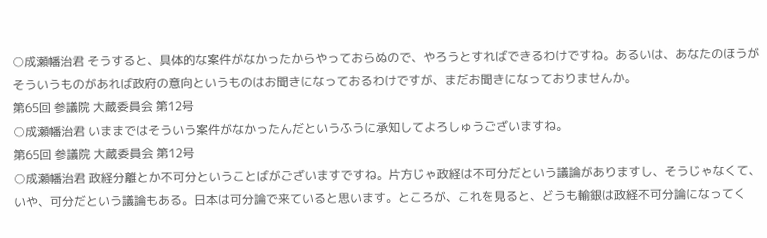○成瀬幡治君 そうすると、具体的な案件がなかったからやっておらぬので、やろうとすればできるわけですね。あるいは、あなたのほうがそういうものがあれば政府の意向というものはお聞きになっておるわけですが、まだお聞きになっておりませんか。
第65回 参議院 大蔵委員会 第12号
○成瀬幡治君 いままではそういう案件がなかったんだというふうに承知してよろしゅうございますね。
第65回 参議院 大蔵委員会 第12号
○成瀬幡治君 政経分離とか不可分ということばがございますですね。片方じゃ政経は不可分だという議論がありますし、そうじゃなくて、いや、可分だという議論もある。日本は可分論で来ていると思います。ところが、これを見ると、どうも輸銀は政経不可分論になってく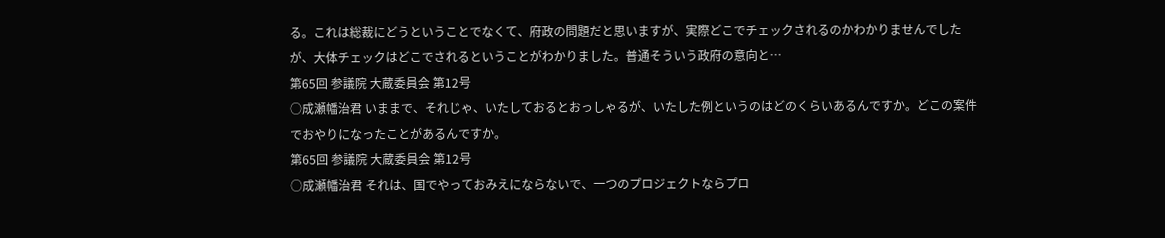る。これは総裁にどうということでなくて、府政の問題だと思いますが、実際どこでチェックされるのかわかりませんでしたが、大体チェックはどこでされるということがわかりました。普通そういう政府の意向と…
第65回 参議院 大蔵委員会 第12号
○成瀬幡治君 いままで、それじゃ、いたしておるとおっしゃるが、いたした例というのはどのくらいあるんですか。どこの案件でおやりになったことがあるんですか。
第65回 参議院 大蔵委員会 第12号
○成瀬幡治君 それは、国でやっておみえにならないで、一つのプロジェクトならプロ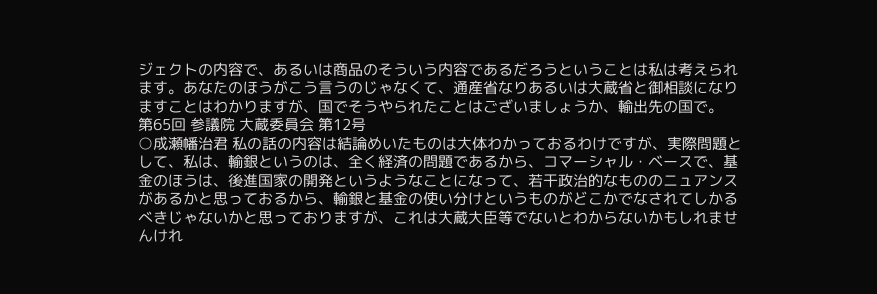ジェクトの内容で、あるいは商品のそういう内容であるだろうということは私は考えられます。あなたのほうがこう言うのじゃなくて、通産省なりあるいは大蔵省と御相談になりますことはわかりますが、国でそうやられたことはございましょうか、輸出先の国で。
第65回 参議院 大蔵委員会 第12号
○成瀬幡治君 私の話の内容は結論めいたものは大体わかっておるわけですが、実際問題として、私は、輸銀というのは、全く経済の問題であるから、コマーシャル・ベースで、基金のほうは、後進国家の開発というようなことになって、若干政治的なもののニュアンスがあるかと思っておるから、輸銀と基金の使い分けというものがどこかでなされてしかるべきじゃないかと思っておりますが、これは大蔵大臣等でないとわからないかもしれませんけれ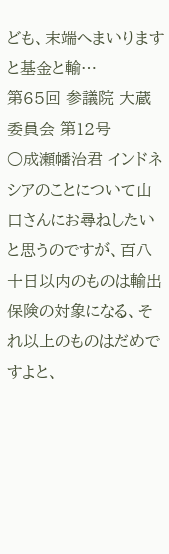ども、末端へまいりますと基金と輸…
第65回 参議院 大蔵委員会 第12号
○成瀬幡治君 インドネシアのことについて山口さんにお尋ねしたいと思うのですが、百八十日以内のものは輸出保険の対象になる、それ以上のものはだめですよと、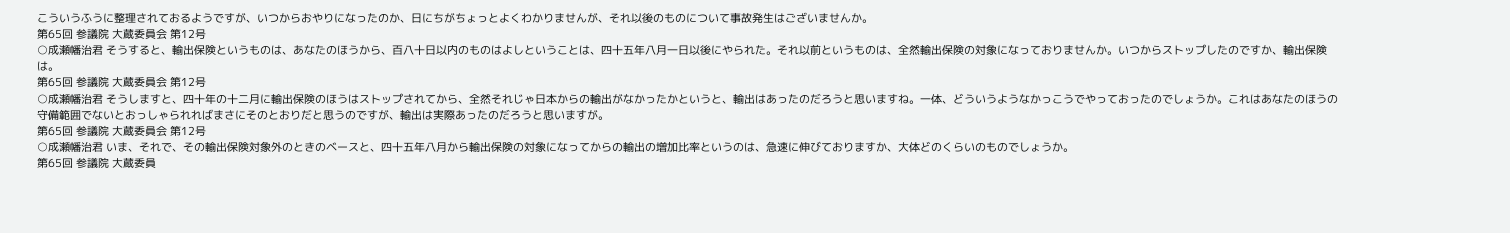こういうふうに整理されておるようですが、いつからおやりになったのか、日にちがちょっとよくわかりませんが、それ以後のものについて事故発生はございませんか。
第65回 参議院 大蔵委員会 第12号
○成瀬幡治君 そうすると、輸出保険というものは、あなたのほうから、百八十日以内のものはよしということは、四十五年八月一日以後にやられた。それ以前というものは、全然輸出保険の対象になっておりませんか。いつからストップしたのですか、輸出保険は。
第65回 参議院 大蔵委員会 第12号
○成瀬幡治君 そうしますと、四十年の十二月に輸出保険のほうはストップされてから、全然それじゃ日本からの輸出がなかったかというと、輸出はあったのだろうと思いますね。一体、どういうようなかっこうでやっておったのでしょうか。これはあなたのほうの守備範囲でないとおっしゃられればまさにそのとおりだと思うのですが、輸出は実際あったのだろうと思いますが。
第65回 参議院 大蔵委員会 第12号
○成瀬幡治君 いま、それで、その輸出保険対象外のときのベースと、四十五年八月から輸出保険の対象になってからの輸出の増加比率というのは、急速に伸びておりますか、大体どのくらいのものでしょうか。
第65回 参議院 大蔵委員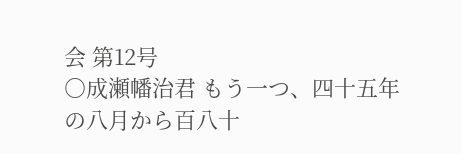会 第12号
○成瀬幡治君 もう一つ、四十五年の八月から百八十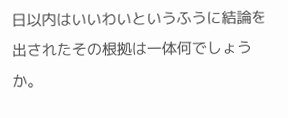日以内はいいわいというふうに結論を出されたその根拠は一体何でしょうか。